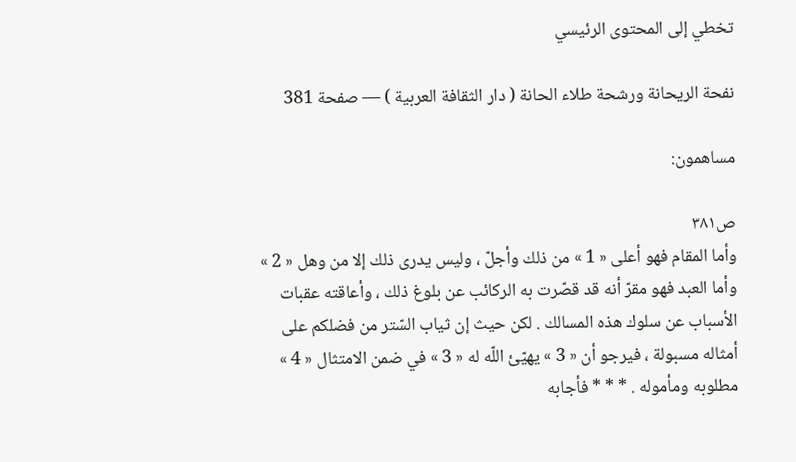تخطي إلى المحتوى الرئيسي

نفحة الريحانة ورشحة طلاء الحانة ( دار الثقافة العربية ) — صفحة 381

مساهمون:

ص٣٨١
وأما المقام فهو أعلى « 1 » من ذلك وأجلّ ، وليس يدرى ذلك إلا من وهل « 2 » وأما العبد فهو مقرّ أنه قد قصّرت به الركائب عن بلوغ ذلك ، وأعاقته عقبات الأسباب عن سلوك هذه المسالك . لكن حيث إن ثياب السّتر من فضلكم على أمثاله مسبولة ، فيرجو أن « 3 » يهيّئ اللّه له « 3 » في ضمن الامتثال « 4 » مطلوبه ومأموله . * * * فأجابه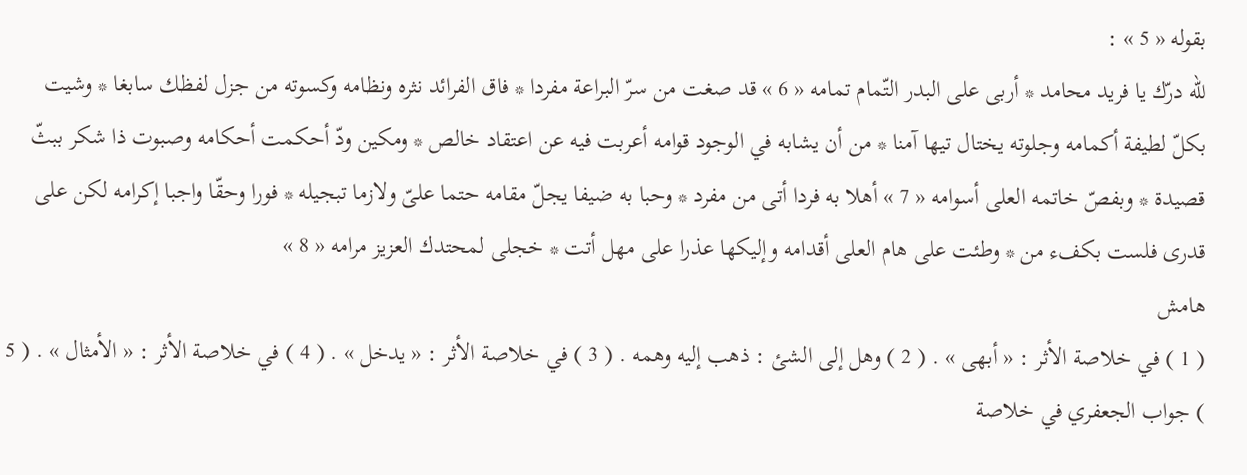بقوله « 5 » :
للّه درّك يا فريد محامد * أربى على البدر التّمام تمامه « 6 » قد صغت من سرّ البراعة مفردا * فاق الفرائد نثره ونظامه وكسوته من جزل لفظك سابغا * وشيت بكلّ لطيفة أكمامه وجلوته يختال تيها آمنا * من أن يشابه في الوجود قوامه أعربت فيه عن اعتقاد خالص * ومكين ودّ أحكمت أحكامه وصبوت ذا شكر ببثّ قصيدة * وبفصّ خاتمه العلى أسوامه « 7 » أهلا به فردا أتى من مفرد * وحبا به ضيفا يجلّ مقامه حتما علىّ ولازما تبجيله * فورا وحقّا واجبا إكرامه لكن على قدرى فلست بكفء من * وطئت على هام العلى أقدامه وإليكها عذرا على مهل أتت * خجلى لمحتدك العزيز مرامه « 8 »
هامش
( 1 ) في خلاصة الأثر : « أبهى » . ( 2 ) وهل إلى الشئ : ذهب إليه وهمه . ( 3 ) في خلاصة الأثر : « يدخل » . ( 4 ) في خلاصة الأثر : « الأمثال » . ( 5 ) جواب الجعفري في خلاصة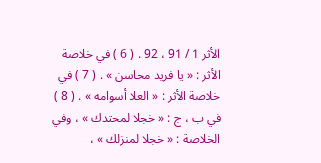الأثر 1 / 91 ، 92 . ( 6 ) في خلاصة الأثر : « يا فريد محاسن » . ( 7 ) في خلاصة الأثر : « العلا أسوامه » . ( 8 ) في ب ، ج : « خجلا لمحتدك » ، وفي الخلاصة : « خجلا لمنزلك » ،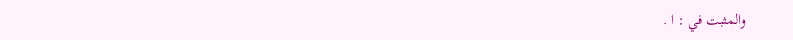والمثبت في : ا .